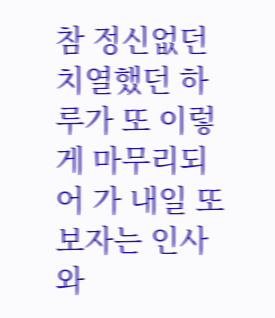참 정신없던 치열했던 하루가 또 이렇게 마무리되어 가 내일 또 보자는 인사와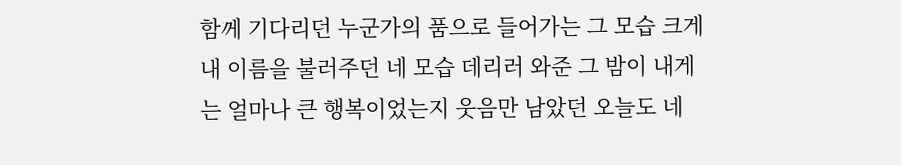함께 기다리던 누군가의 품으로 들어가는 그 모습 크게 내 이름을 불러주던 네 모습 데리러 와준 그 밤이 내게는 얼마나 큰 행복이었는지 웃음만 남았던 오늘도 네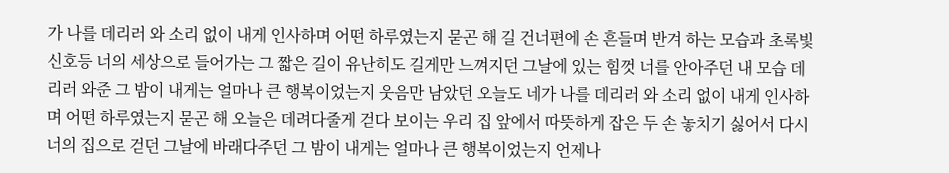가 나를 데리러 와 소리 없이 내게 인사하며 어떤 하루였는지 묻곤 해 길 건너편에 손 흔들며 반겨 하는 모습과 초록빛 신호등 너의 세상으로 들어가는 그 짧은 길이 유난히도 길게만 느껴지던 그날에 있는 힘껏 너를 안아주던 내 모습 데리러 와준 그 밤이 내게는 얼마나 큰 행복이었는지 웃음만 남았던 오늘도 네가 나를 데리러 와 소리 없이 내게 인사하며 어떤 하루였는지 묻곤 해 오늘은 데려다줄게 걷다 보이는 우리 집 앞에서 따뜻하게 잡은 두 손 놓치기 싫어서 다시 너의 집으로 걷던 그날에 바래다주던 그 밤이 내게는 얼마나 큰 행복이었는지 언제나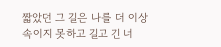짧았던 그 길은 나를 더 이상 속이지 못하고 길고 긴 너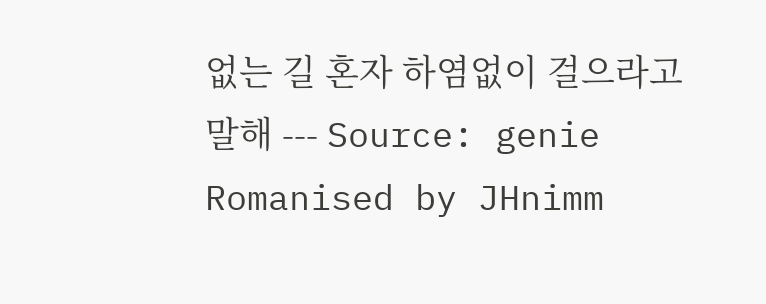없는 길 혼자 하염없이 걸으라고 말해 --- Source: genie Romanised by JHnimm